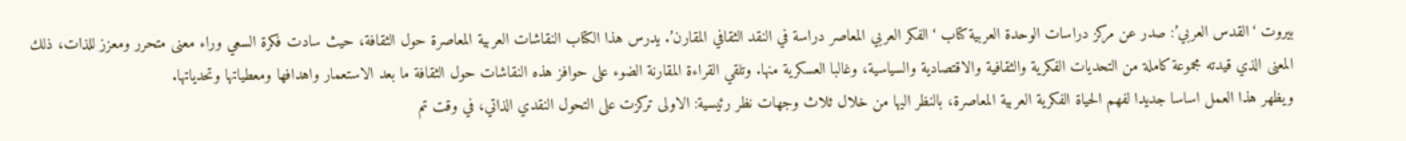بيروت ‘القدس العربي’: صدر عن مركز دراسات الوحدة العربية كتاب ‘الفكر العربي المعاصر دراسة في النقد الثقافي المقارن’. يدرس هذا الكتاب النقاشات العربية المعاصرة حول الثقافة، حيث سادت فكرة السعي وراء معنى متحرر ومعزز للذات، ذلك المعنى الذي قيدته مجموعة كاملة من التحديات الفكرية والثقافية والاقتصادية والسياسية، وغالبا العسكرية منها. وتلقي القراءة المقارنة الضوء على حوافز هذه النقاشات حول الثقافة ما بعد الاستعمار واهدافها ومعطياتها وتحدياتها.
ويظهر هذا العمل اساسا جديدا لفهم الحياة الفكرية العربية المعاصرة، بالنظر اليها من خلال ثلاث وجهات نظر رئيسية: الاولى تركزت على التحول النقدي الذاتي، في وقت تم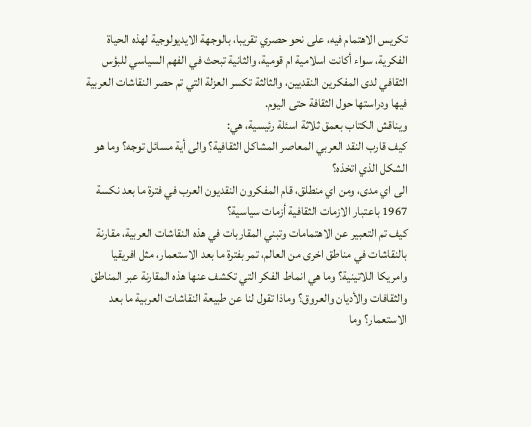تكريس الاهتمام فيه، على نحو حصري تقريبا، بالوجهة الايديولوجية لهذه الحياة الفكرية، سواء أكانت اسلامية ام قومية، والثانية تبحث في الفهم السياسي للبؤس الثقافي لدى المفكرين النقديين، والثالثة تكسر العزلة التي تم حصر النقاشات العربية فيها ودراستها حول الثقافة حتى اليوم.
ويناقش الكتاب بعمق ثلاثة اسئلة رئيسية، هي:
كيف قارب النقد العربي المعاصر المشاكل الثقافية؟ والى أية مسائل توجه؟ وما هو الشكل الذي اتخذه؟
الى اي مدى، ومن اي منطلق، قام المفكرون النقديون العرب في فترة ما بعد نكسة 1967 باعتبار الازمات الثقافية أزمات سياسية؟
كيف تم التعبير عن الاهتمامات وتبني المقاربات في هذه النقاشات العربية، مقارنة بالنقاشات في مناطق اخرى من العالم، تمر بفترة ما بعد الاستعمار، مثل افريقيا وامريكا اللاتينية؟ وما هي انماط الفكر التي تكشف عنها هذه المقارنة عبر المناطق والثقافات والأديان والعروق؟ وماذا تقول لنا عن طبيعة النقاشات العربية ما بعد الاستعمار؟ وما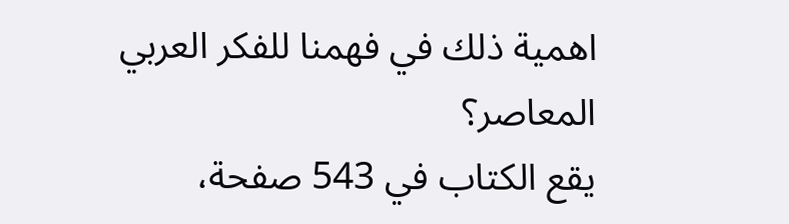اهمية ذلك في فهمنا للفكر العربي المعاصر؟
يقع الكتاب في 543 صفحة،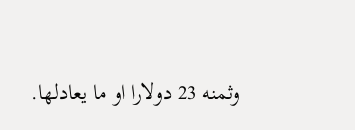وثمنه 23 دولارا او ما يعادلها.